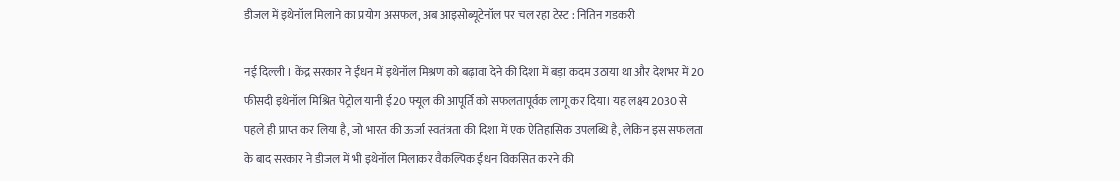डीजल में इथेनॉल मिलाने का प्रयोग असफल, अब आइसोब्यूटेनॉल पर चल रहा टेस्ट : नितिन गडकरी

नई दिल्ली । केंद्र सरकार ने ईंधन में इथेनॉल मिश्रण को बढ़ावा देने की दिशा में बड़ा कदम उठाया था और देशभर में 20 फीसदी इथेनॉल मिश्रित पेट्रोल यानी ई20 फ्यूल की आपूर्ति को सफलतापूर्वक लागू कर दिया। यह लक्ष्य 2030 से पहले ही प्राप्त कर लिया है, जो भारत की ऊर्जा स्वतंत्रता की दिशा में एक ऐतिहासिक उपलब्धि है, लेकिन इस सफलता के बाद सरकार ने डीजल में भी इथेनॉल मिलाकर वैकल्पिक ईंधन विकसित करने की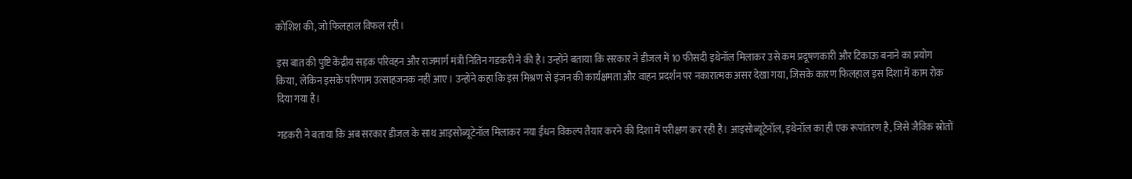कोशिश की, जो फिलहाल विफल रही।

इस बात की पुष्टि केंद्रीय सड़क परिवहन और राजमार्ग मंत्री नितिन गडकरी ने की है। उन्होंने बताया कि सरकार ने डीजल में 10 फीसदी इथेनॉल मिलाकर उसे कम प्रदूषणकारी और टिकाऊ बनाने का प्रयोग किया, लेकिन इसके परिणाम उत्साहजनक नहीं आए। उन्होंने कहा कि इस मिश्रण से इंजन की कार्यक्षमता और वाहन प्रदर्शन पर नकारात्मक असर देखा गया, जिसके कारण फिलहाल इस दिशा में काम रोक दिया गया है।

गडकरी ने बताया कि अब सरकार डीजल के साथ आइसोब्यूटेनॉल मिलाकर नया ईंधन विकल्प तैयार करने की दिशा में परीक्षण कर रही है। आइसोब्यूटेनॉल, इथेनॉल का ही एक रूपांतरण है, जिसे जैविक स्रोतों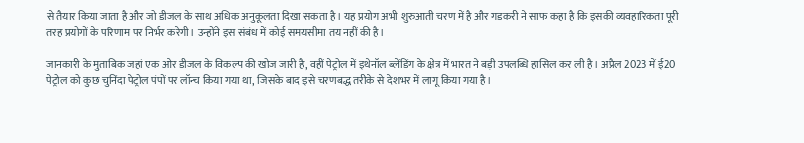से तैयार किया जाता है और जो डीजल के साथ अधिक अनुकूलता दिखा सकता है। यह प्रयोग अभी शुरुआती चरण में है और गडकरी ने साफ कहा है कि इसकी व्यवहारिकता पूरी तरह प्रयोगों के परिणाम पर निर्भर करेगी। उन्होंने इस संबंध में कोई समयसीमा तय नहीं की है।

जानकारी के मुताबिक जहां एक ओर डीजल के विकल्प की खोज जारी है, वहीं पेट्रोल में इथेनॉल ब्लेंडिंग के क्षेत्र में भारत ने बड़ी उपलब्धि हासिल कर ली है। अप्रैल 2023 में ई20 पेट्रोल को कुछ चुनिंदा पेट्रोल पंपों पर लॉन्च किया गया था, जिसके बाद इसे चरणबद्ध तरीके से देशभर में लागू किया गया है।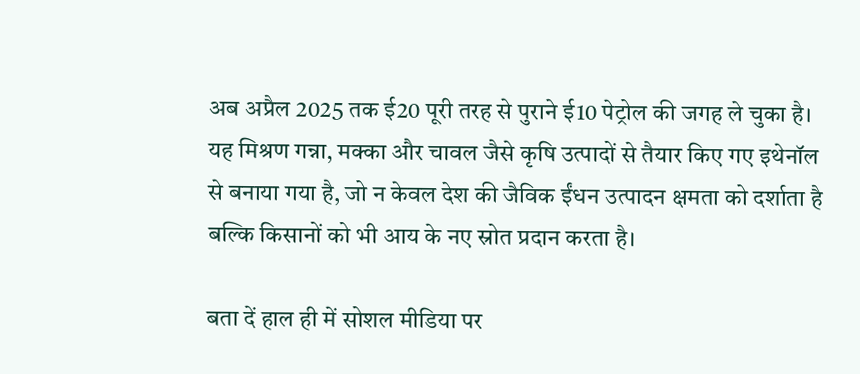अब अप्रैल 2025 तक ई20 पूरी तरह से पुराने ई10 पेट्रोल की जगह ले चुका है। यह मिश्रण गन्ना, मक्का और चावल जैसे कृषि उत्पादों से तैयार किए गए इथेनॉल से बनाया गया है, जो न केवल देश की जैविक ईंधन उत्पादन क्षमता को दर्शाता है बल्कि किसानों को भी आय के नए स्रोत प्रदान करता है।

बता दें हाल ही में सोशल मीडिया पर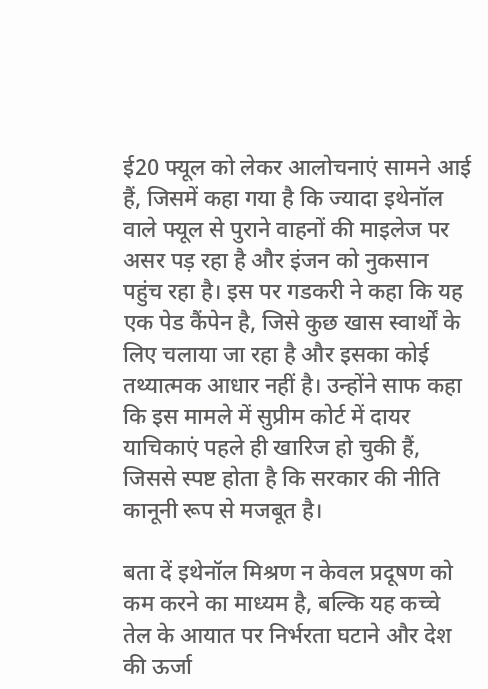ई20 फ्यूल को लेकर आलोचनाएं सामने आई हैं, जिसमें कहा गया है कि ज्यादा इथेनॉल वाले फ्यूल से पुराने वाहनों की माइलेज पर असर पड़ रहा है और इंजन को नुकसान पहुंच रहा है। इस पर गडकरी ने कहा कि यह एक पेड कैंपेन है, जिसे कुछ खास स्वार्थों के लिए चलाया जा रहा है और इसका कोई तथ्यात्मक आधार नहीं है। उन्होंने साफ कहा कि इस मामले में सुप्रीम कोर्ट में दायर याचिकाएं पहले ही खारिज हो चुकी हैं, जिससे स्पष्ट होता है कि सरकार की नीति कानूनी रूप से मजबूत है।

बता दें इथेनॉल मिश्रण न केवल प्रदूषण को कम करने का माध्यम है, बल्कि यह कच्चे तेल के आयात पर निर्भरता घटाने और देश की ऊर्जा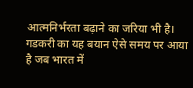आत्मनिर्भरता बढ़ाने का जरिया भी है। गडकरी का यह बयान ऐसे समय पर आया है जब भारत में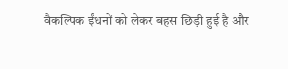वैकल्पिक ईंधनों को लेकर बहस छिड़ी हुई है और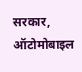सरकार, ऑटोमोबाइल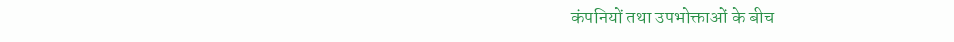कंपनियों तथा उपभोक्ताओं के बीच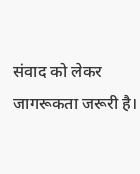संवाद को लेकर जागरूकता जरूरी है।